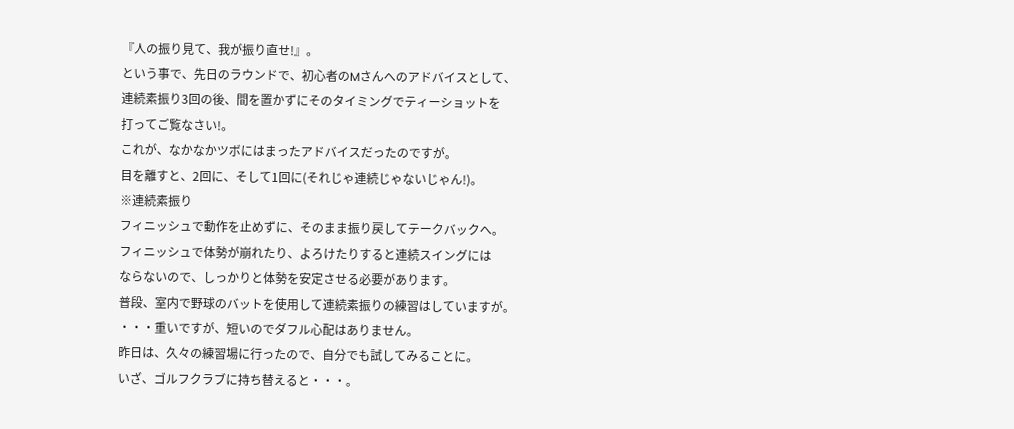『人の振り見て、我が振り直せ!』。
という事で、先日のラウンドで、初心者のMさんへのアドバイスとして、
連続素振り3回の後、間を置かずにそのタイミングでティーショットを
打ってご覧なさい!。
これが、なかなかツボにはまったアドバイスだったのですが。
目を離すと、2回に、そして1回に(それじゃ連続じゃないじゃん!)。
※連続素振り
フィニッシュで動作を止めずに、そのまま振り戻してテークバックへ。
フィニッシュで体勢が崩れたり、よろけたりすると連続スイングには
ならないので、しっかりと体勢を安定させる必要があります。
普段、室内で野球のバットを使用して連続素振りの練習はしていますが。
・・・重いですが、短いのでダフル心配はありません。
昨日は、久々の練習場に行ったので、自分でも試してみることに。
いざ、ゴルフクラブに持ち替えると・・・。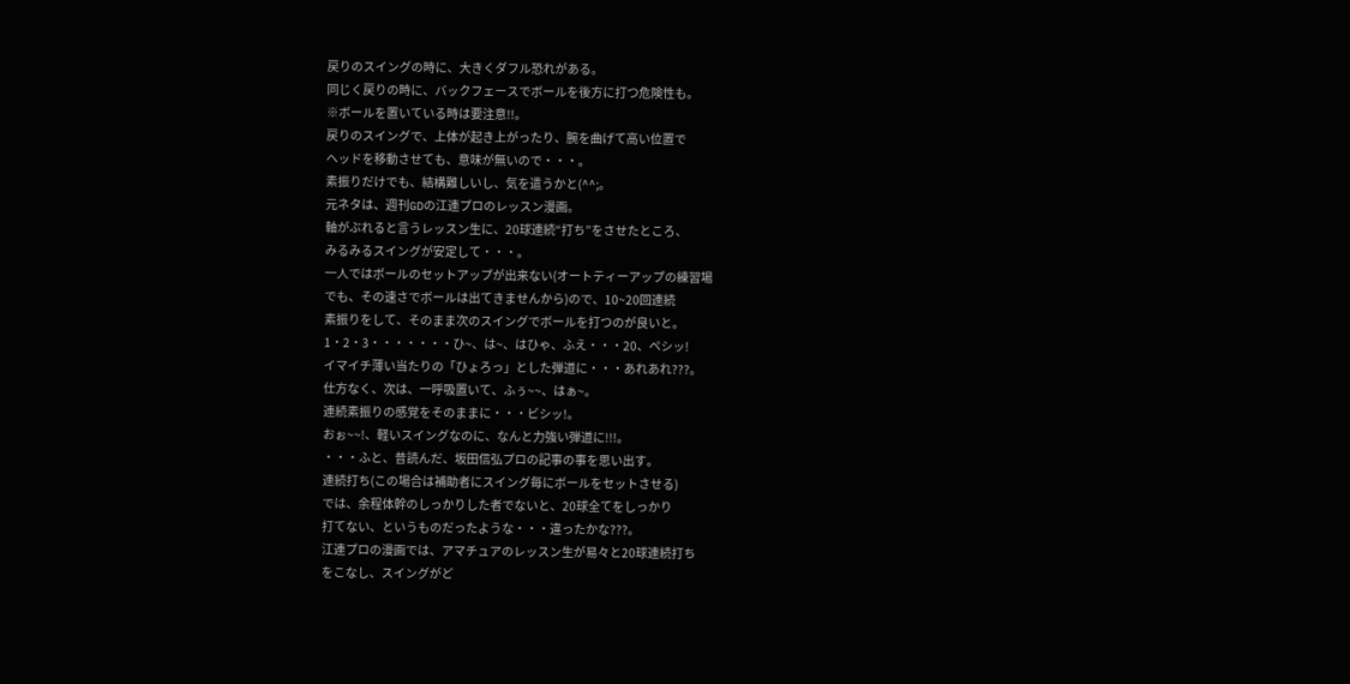戻りのスイングの時に、大きくダフル恐れがある。
同じく戻りの時に、バックフェースでボールを後方に打つ危険性も。
※ボールを置いている時は要注意!!。
戻りのスイングで、上体が起き上がったり、腕を曲げて高い位置で
ヘッドを移動させても、意味が無いので・・・。
素振りだけでも、結構難しいし、気を遣うかと(^^;。
元ネタは、週刊GDの江連プロのレッスン漫画。
軸がぶれると言うレッスン生に、20球連続“打ち”をさせたところ、
みるみるスイングが安定して・・・。
一人ではボールのセットアップが出来ない(オートティーアップの練習場
でも、その速さでボールは出てきませんから)ので、10~20回連続
素振りをして、そのまま次のスイングでボールを打つのが良いと。
1・2・3・・・・・・・ひ~、は~、はひゃ、ふえ・・・20、ペシッ!
イマイチ薄い当たりの「ひょろっ」とした弾道に・・・あれあれ???。
仕方なく、次は、一呼吸置いて、ふぅ~~、はぁ~。
連続素振りの感覚をそのままに・・・ビシッ!。
おぉ~~!、軽いスイングなのに、なんと力強い弾道に!!!。
・・・ふと、昔読んだ、坂田信弘プロの記事の事を思い出す。
連続打ち(この場合は補助者にスイング毎にボールをセットさせる)
では、余程体幹のしっかりした者でないと、20球全てをしっかり
打てない、というものだったような・・・違ったかな???。
江連プロの漫画では、アマチュアのレッスン生が易々と20球連続打ち
をこなし、スイングがど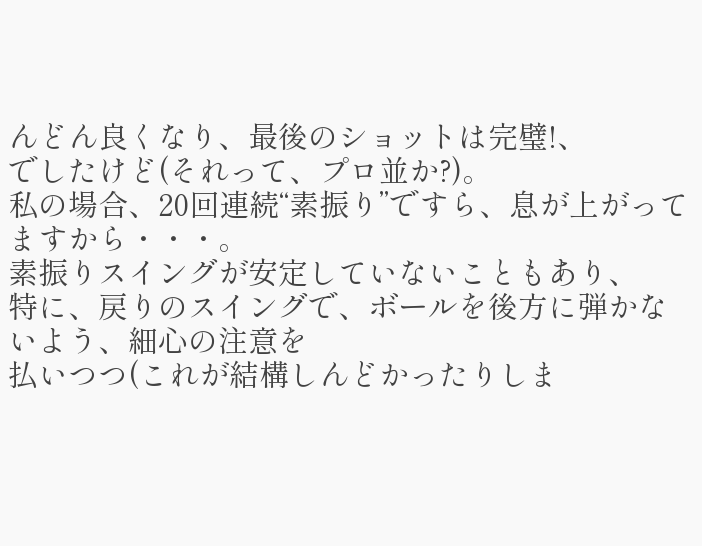んどん良くなり、最後のショットは完璧!、
でしたけど(それって、プロ並か?)。
私の場合、20回連続“素振り”ですら、息が上がってますから・・・。
素振りスイングが安定していないこともあり、
特に、戻りのスイングで、ボールを後方に弾かないよう、細心の注意を
払いつつ(これが結構しんどかったりしま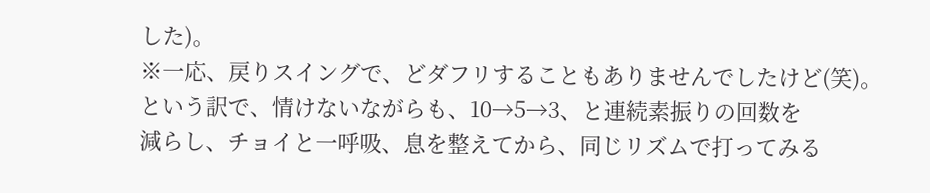した)。
※一応、戻りスイングで、どダフリすることもありませんでしたけど(笑)。
という訳で、情けないながらも、10→5→3、と連続素振りの回数を
減らし、チョイと一呼吸、息を整えてから、同じリズムで打ってみる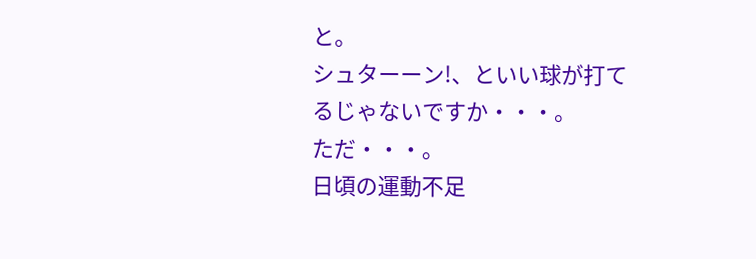と。
シュターーン!、といい球が打てるじゃないですか・・・。
ただ・・・。
日頃の運動不足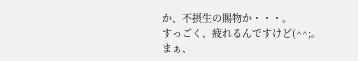か、不摂生の賜物か・・・。
すっごく、疲れるんですけど(^^;。
まぁ、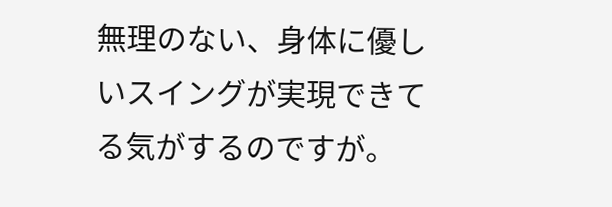無理のない、身体に優しいスイングが実現できてる気がするのですが。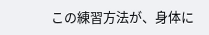この練習方法が、身体に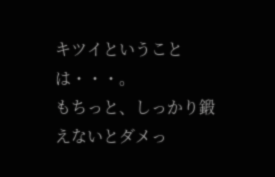キツイということは・・・。
もちっと、しっかり鍛えないとダメっ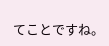てことですね。